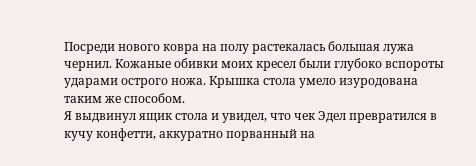Посреди нового ковра на полу растекалась большая лужа чернил. Кожаные обивки моих кресел были глубоко вспороты ударами острого ножа. Крышка стола умело изуродована таким же способом.
Я выдвинул ящик стола и увидел, что чек Эдел превратился в кучу конфетти, аккуратно порванный на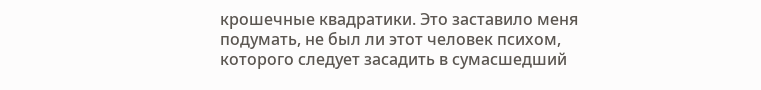крошечные квадратики. Это заставило меня подумать, не был ли этот человек психом, которого следует засадить в сумасшедший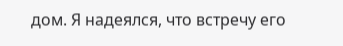дом. Я надеялся, что встречу его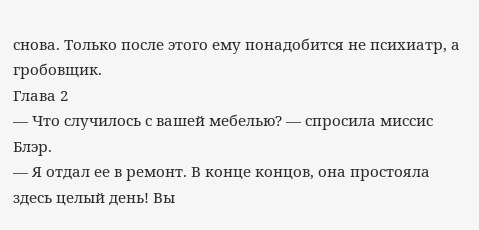снова. Только после этого ему понадобится не психиатр, а гробовщик.
Глава 2
— Что случилось с вашей мебелью? — спросила миссис Блэр.
— Я отдал ее в ремонт. В конце концов, она простояла здесь целый день! Вы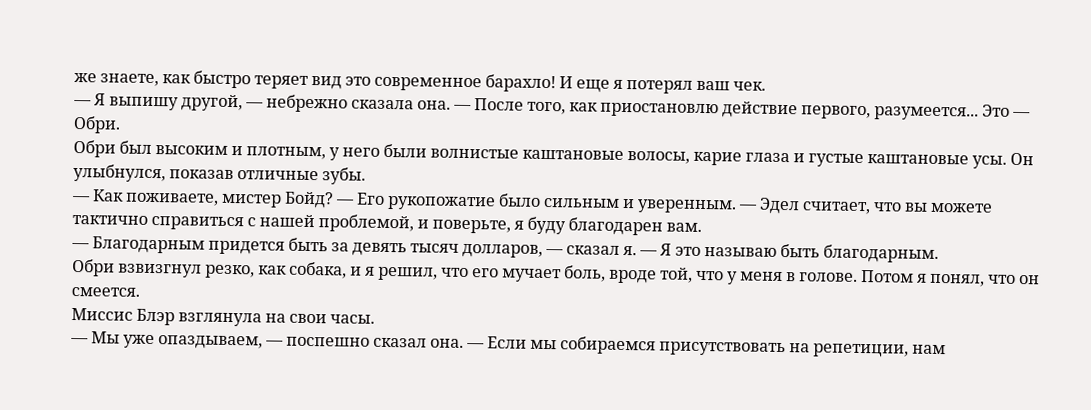же знаете, как быстро теряет вид это современное барахло! И еще я потерял ваш чек.
— Я выпишу другой, — небрежно сказала она. — После того, как приостановлю действие первого, разумеется... Это — Обри.
Обри был высоким и плотным, у него были волнистые каштановые волосы, карие глаза и густые каштановые усы. Он улыбнулся, показав отличные зубы.
— Как поживаете, мистер Бойд? — Его рукопожатие было сильным и уверенным. — Эдел считает, что вы можете тактично справиться с нашей проблемой, и поверьте, я буду благодарен вам.
— Благодарным придется быть за девять тысяч долларов, — сказал я. — Я это называю быть благодарным.
Обри взвизгнул резко, как собака, и я решил, что его мучает боль, вроде той, что у меня в голове. Потом я понял, что он смеется.
Миссис Блэр взглянула на свои часы.
— Мы уже опаздываем, — поспешно сказал она. — Если мы собираемся присутствовать на репетиции, нам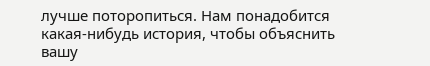лучше поторопиться. Нам понадобится какая-нибудь история, чтобы объяснить вашу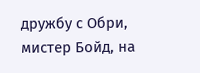дружбу с Обри, мистер Бойд, на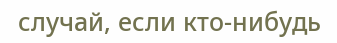случай, если кто-нибудь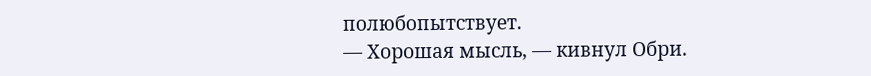полюбопытствует.
— Хорошая мысль, — кивнул Обри.